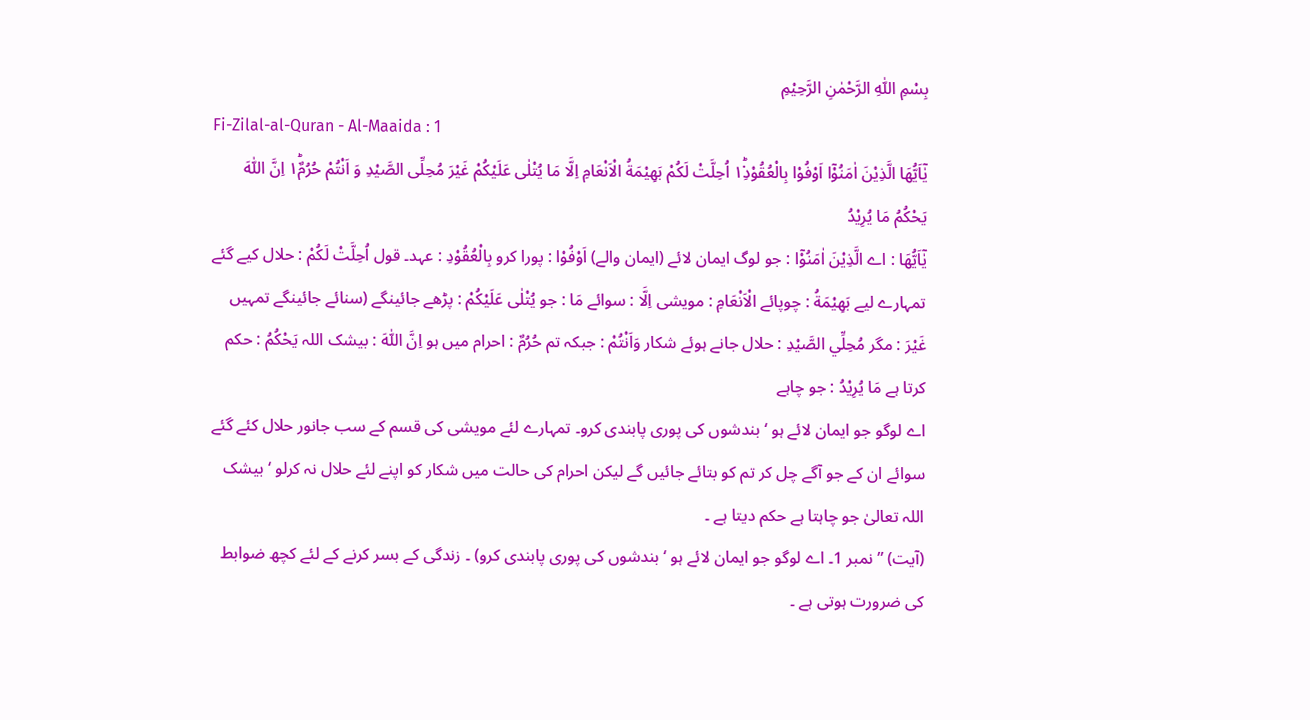بِسْمِ اللّٰهِ الرَّحْمٰنِ الرَّحِيْمِ
Fi-Zilal-al-Quran - Al-Maaida : 1
یٰۤاَیُّهَا الَّذِیْنَ اٰمَنُوْۤا اَوْفُوْا بِالْعُقُوْدِ١ؕ۬ اُحِلَّتْ لَكُمْ بَهِیْمَةُ الْاَنْعَامِ اِلَّا مَا یُتْلٰى عَلَیْكُمْ غَیْرَ مُحِلِّی الصَّیْدِ وَ اَنْتُمْ حُرُمٌ١ؕ اِنَّ اللّٰهَ یَحْكُمُ مَا یُرِیْدُ
يٰٓاَيُّھَا : اے الَّذِيْنَ اٰمَنُوْٓا : جو لوگ ایمان لائے (ایمان والے) اَوْفُوْا : پورا کرو بِالْعُقُوْدِ : عہد۔ قول اُحِلَّتْ لَكُمْ : حلال کیے گئے تمہارے لیے بَهِيْمَةُ : چوپائے الْاَنْعَامِ : مویشی اِلَّا : سوائے مَا : جو يُتْلٰى عَلَيْكُمْ : پڑھے جائینگے (سنائے جائینگے تمہیں غَيْرَ : مگر مُحِلِّي الصَّيْدِ : حلال جانے ہوئے شکار وَاَنْتُمْ : جبکہ تم حُرُمٌ : احرام میں ہو اِنَّ اللّٰهَ : بیشک اللہ يَحْكُمُ : حکم کرتا ہے مَا يُرِيْدُ : جو چاہے
اے لوگو جو ایمان لائے ہو ‘ بندشوں کی پوری پابندی کرو۔ تمہارے لئے مویشی کی قسم کے سب جانور حلال کئے گئے سوائے ان کے جو آگے چل کر تم کو بتائے جائیں گے لیکن احرام کی حالت میں شکار کو اپنے لئے حلال نہ کرلو ‘ بیشک اللہ تعالیٰ جو چاہتا ہے حکم دیتا ہے ۔
(آیت) ” نمبر 1۔ اے لوگو جو ایمان لائے ہو ‘ بندشوں کی پوری پابندی کرو) ۔ زندگی کے بسر کرنے کے لئے کچھ ضوابط کی ضرورت ہوتی ہے ۔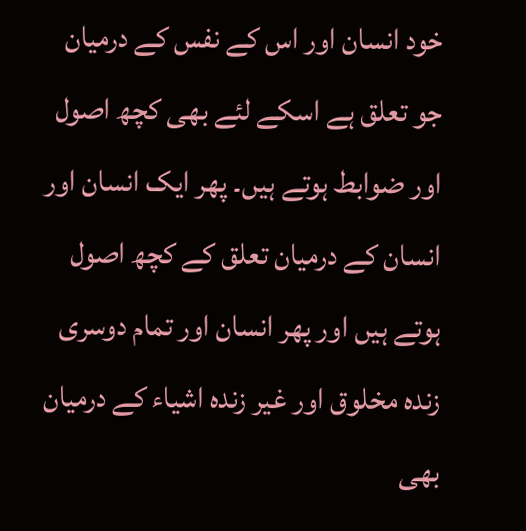خود انسان اور اس کے نفس کے درمیان جو تعلق ہے اسکے لئے بھی کچھ اصول اور ضوابط ہوتے ہیں۔ پھر ایک انسان اور انسان کے درمیان تعلق کے کچھ اصول ہوتے ہیں اور پھر انسان اور تمام دوسری زندہ مخلوق اور غیر زندہ اشیاء کے درمیان بھی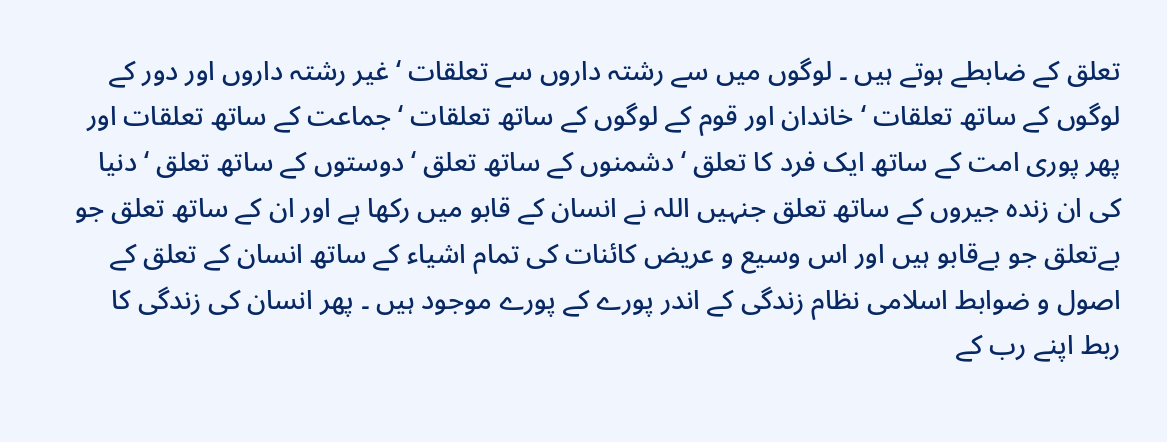تعلق کے ضابطے ہوتے ہیں ۔ لوگوں میں سے رشتہ داروں سے تعلقات ‘ غیر رشتہ داروں اور دور کے لوگوں کے ساتھ تعلقات ‘ خاندان اور قوم کے لوگوں کے ساتھ تعلقات ‘ جماعت کے ساتھ تعلقات اور پھر پوری امت کے ساتھ ایک فرد کا تعلق ‘ دشمنوں کے ساتھ تعلق ‘ دوستوں کے ساتھ تعلق ‘ دنیا کی ان زندہ جیروں کے ساتھ تعلق جنہیں اللہ نے انسان کے قابو میں رکھا ہے اور ان کے ساتھ تعلق جو بےتعلق جو بےقابو ہیں اور اس وسیع و عریض کائنات کی تمام اشیاء کے ساتھ انسان کے تعلق کے اصول و ضوابط اسلامی نظام زندگی کے اندر پورے کے پورے موجود ہیں ۔ پھر انسان کی زندگی کا ربط اپنے رب کے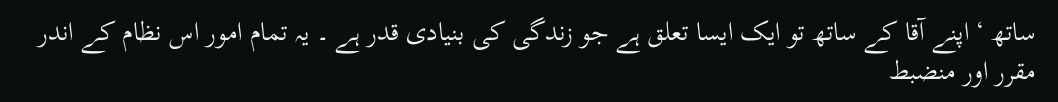ساتھ ‘ اپنے آقا کے ساتھ تو ایک ایسا تعلق ہے جو زندگی کی بنیادی قدر ہے ۔ یہ تمام امور اس نظام کے اندر مقرر اور منضبط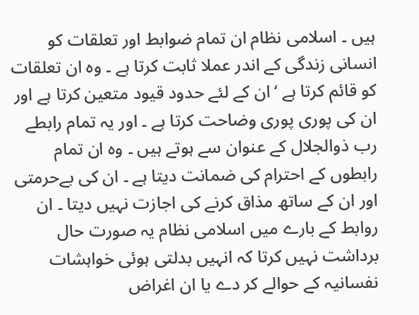ہیں ۔ اسلامی نظام ان تمام ضوابط اور تعلقات کو انسانی زندگی کے اندر عملا ثابت کرتا ہے ۔ وہ ان تعلقات کو قائم کرتا ہے ‘ ان کے لئے حدود قیود متعین کرتا ہے اور ان کی پوری پوری وضاحت کرتا ہے ۔ اور یہ تمام رابطے رب ذوالجلال کے عنوان سے ہوتے ہیں ۔ وہ ان تمام رابطوں کے احترام کی ضمانت دیتا ہے ۔ ان کی بےحرمتی اور ان کے ساتھ مذاق کرنے کی اجازت نہیں دیتا ۔ ان روابط کے بارے میں اسلامی نظام یہ صورت حال برداشت نہیں کرتا کہ انہیں بدلتی ہوئی خواہشات نفسانیہ کے حوالے کر دے یا ان اغراض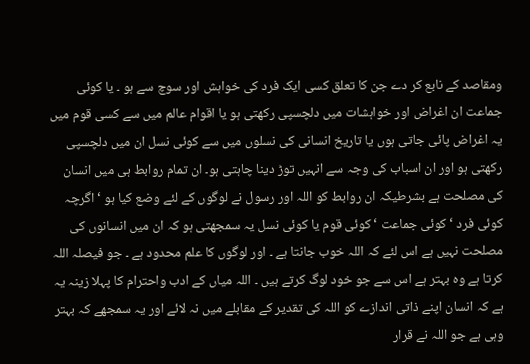ومقاصد کے نابع کر دے جن کا تعلق کسی ایک فرد کی خواہش اور سوچ سے ہو ۔ یا کوئی جماعت ان اغراض اور خواہشات میں دلچسپی رکھتی ہو یا اقوام عالم میں سے کسی قوم میں یہ اغراض پائی جاتی ہوں یا تاریخ انسانی کی نسلوں میں سے کوئی نسل ان میں دلچسپی رکھتی ہو اور ان اسباب کی وجہ سے انہیں توڑ دینا چاہتی ہو۔ ان تمام روابط ہی میں انسان کی مصلحت ہے بشرطیکہ ان روابط کو اللہ اور رسول نے لوگوں کے لئے وضع کیا ہو ‘ اگرچہ کوئی فرد ‘ کوئی جماعت ‘ کوئی قوم یا کوئی نسل یہ سمجھتی ہو کہ ان میں انسانوں کی مصلحت نہیں ہے اس لئے کہ اللہ خوب جانتا ہے ۔ اور لوگوں کا علم محدود ہے ۔ جو فیصلہ اللہ کرتا ہے وہ بہتر ہے اس سے جو خود لوگ کرتے ہیں ۔ اللہ میاں کے ادب واحترام کا پہلا زینہ یہ ہے کہ انسان اپنے ذاتی اندازے کو اللہ کی تقدیر کے مقابلے میں نہ لائے اور یہ سمجھے کہ بہتر وہی ہے جو اللہ نے قرار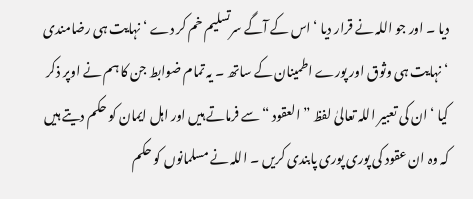دیا ۔ اور جو اللہ نے قرار دیا ‘ اس کے آگے سرتسلیم خم کر دے ‘ نہایت ہی رضامندی ‘ نہایت ہی وثوق اور پورے اطمینان کے ساتھ ۔ یہ تمام ضوابط جن کا ہم نے اوپر ذکر کیا ‘ ان کی تعبیر اللہ تعالیٰ لفظ ” العقود “ سے فرماتے ہیں اور اہل ایمان کو حکم دیتے ہیں کہ وہ ان عقود کی پوری پوری پابندی کریں ۔ اللہ نے مسلمانوں کو حکم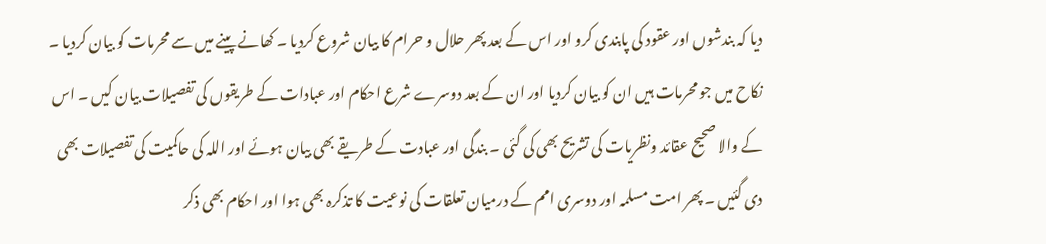دیا کہ بندشوں اور عقود کی پابندی کرو اور اس کے بعد پھر حلال و حرام کا بیان شروع کردیا ۔ کھانے پینے میں سے محرمات کو بیان کردیا ۔ نکاح میں جو محرمات ہیں ان کو بیان کردیا اور ان کے بعد دوسرے شرع احکام اور عبادات کے طریقوں کی تفصیلات بیان کیں ۔ اس کے والا صحیح عقائد ونظریات کی تشریح بھی کی گئی ۔ بندگی اور عبادت کے طریقے بھی بیان ہوئے اور اللہ کی حاکمیت کی تفصیلات بھی دی گئیں ۔ پھر امت مسلمہ اور دوسری امم کے درمیان تعلقات کی نوعیت کا تذکرہ بھی ہوا اور احکام بھی ذکر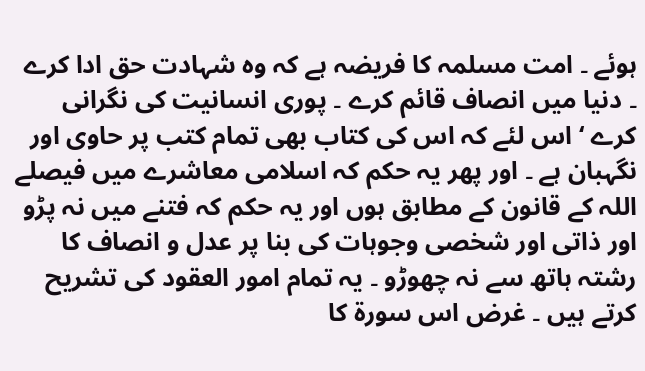ہوئے ۔ امت مسلمہ کا فریضہ ہے کہ وہ شہادت حق ادا کرے ۔ دنیا میں انصاف قائم کرے ۔ پوری انسانیت کی نگرانی کرے ‘ اس لئے کہ اس کی کتاب بھی تمام کتب پر حاوی اور نگہبان ہے ۔ اور پھر یہ حکم کہ اسلامی معاشرے میں فیصلے اللہ کے قانون کے مطابق ہوں اور یہ حکم کہ فتنے میں نہ پڑو اور ذاتی اور شخصی وجوہات کی بنا پر عدل و انصاف کا رشتہ ہاتھ سے نہ چھوڑو ۔ یہ تمام امور العقود کی تشریح کرتے ہیں ۔ غرض اس سورة کا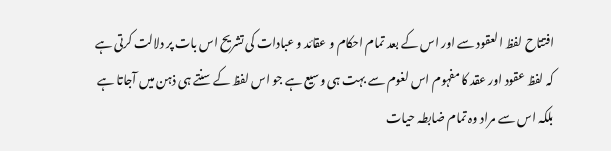افتتاح لفظ العقود سے اور اس کے بعد تمام احکام و عقائد و عبادات کی تشریح اس بات پر دلالت کرتی ہے کہ لفظ عقود اور عقد کا مفہوم اس لغوم سے بہت ہی وسیع ہے جو اس لفظ کے سنتے ہی ذہن میں آجاتا ہے بلکہ اس سے مراد وہ تمام ضابطہ حیات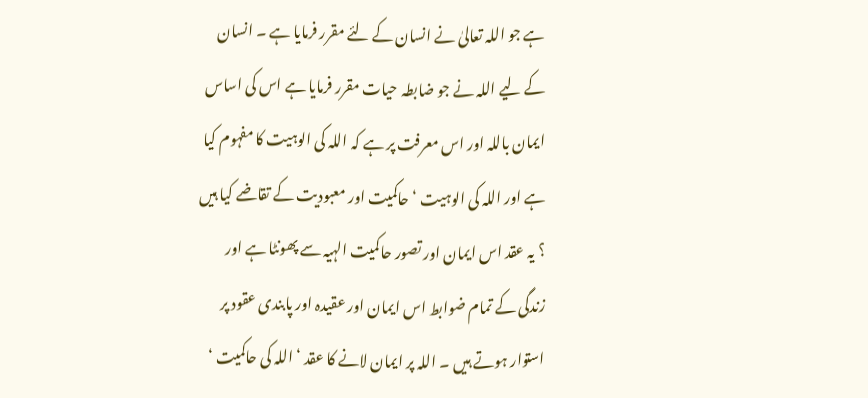ہے جو اللہ تعالیٰ نے انسان کے لئے مقرر فرمایا ہے ۔ انسان کے لیے اللہ نے جو ضابطہ حیات مقرر فرمایا ہے اس کی اساس ایمان باللہ اور اس معرفت پر ہے کہ اللہ کی الوہیت کا مفہوم کیا ہے اور اللہ کی الوہیت ‘ حاکمیت اور معبودیت کے تقاضے کیا ہیں ؟ یہ عقد اس ایمان اور تصور حاکمیت الہیہ سے پھونٹا ہے اور زندگی کے تمام ضوابط اس ایمان اور عقیدہ اور پابندی عقود پر استوار ہوتے ہیں ۔ اللہ پر ایمان لانے کا عقد ‘ اللہ کی حاکمیت ‘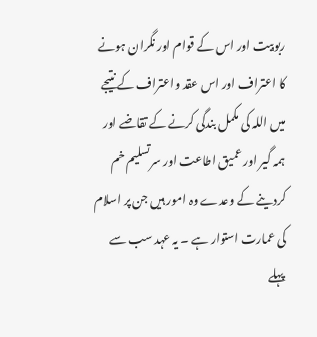ربوبیت اور اس کے قوام اور نگران ہونے کا اعتراف اور اس عقد واعتراف کے نتیجے میں اللہ کی مکمل بندگی کرنے کے تقاضے اور ہمہ گیر اور عمیق اطاعت اور سرتسلیم خم کردینے کے وعدے وہ امور ہیں جن پر اسلام کی عمارت استوار ہے ۔ یہ عہد سب سے پہلے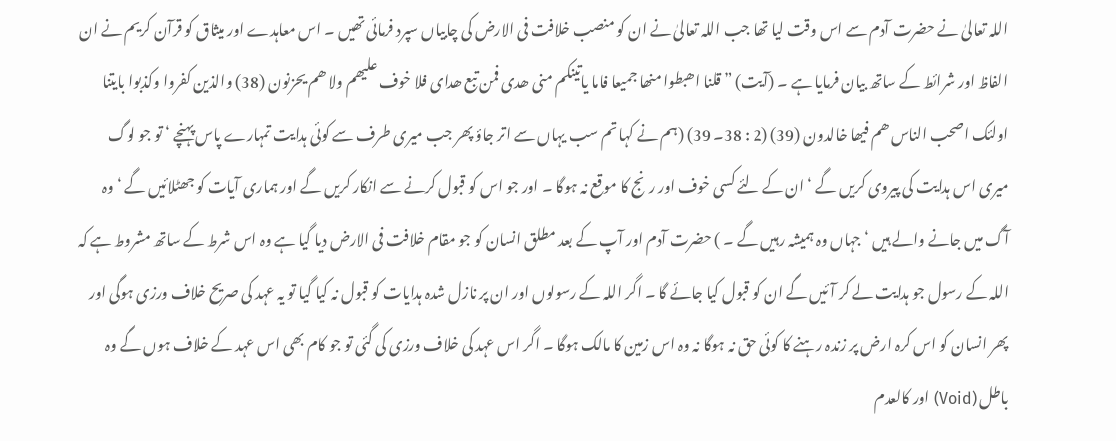اللہ تعالیٰ نے حضرت آدم سے اس وقت لیا تھا جب اللہ تعالیٰ نے ان کو منصب خلافت فی الارض کی چابیاں سپرد فرمائی تھیں ۔ اس معاہدے اور میثاق کو قرآن کریم نے ان الفاظ اور شرائط کے ساتھ بیان فرمایا ہے ۔ (آیت) ” قلنا اھبطوا منھا جمیعا فاما یاتینکم منی ھدی فمن تبع ھدای فلا خوف علیھم ولا ھم یحزنون (38) والذین کفروا وکذبوا بایتنا اولئک اصحب الناس ھم فیھا خالدون (39) (2 : 38۔ 39) (ہم نے کہا تم سب یہاں سے اتر جاؤ پھر جب میری طرف سے کوئی ہدایت تمہارے پاس پہنچے ‘ تو جو لوگ میری اس ہدایت کی پیروی کریں گے ‘ ان کے لئے کسی خوف اور رنج کا موقع نہ ہوگا ۔ اور جو اس کو قبول کرنے سے انکار کریں گے اور ہماری آیات کو جھٹلائیں گے ‘ وہ آگ میں جانے والے ہیں ‘ جہاں وہ ہمیشہ رہیں گے ۔ ) حضرت آدم اور آپ کے بعد مطلق انسان کو جو مقام خلافت فی الارض دیا گیا ہے وہ اس شرط کے ساتھ مشروط ہے کہ اللہ کے رسول جو ہدایت لے کر آئیں گے ان کو قبول کیا جائے گا ۔ اگر اللہ کے رسولوں اور ان پر نازل شدہ ہدایات کو قبول نہ کیا گیا تو یہ عہد کی صریح خلاف ورزی ہوگی اور پھر انسان کو اس کرہ ارض پر زندہ رہنے کا کوئی حق نہ ہوگا نہ وہ اس زمین کا مالک ہوگا ۔ اگر اس عہد کی خلاف ورزی کی گئی تو جو کام بھی اس عہد کے خلاف ہوں گے وہ باطل (Void) اور کالعدم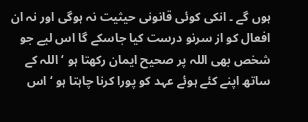ہوں گے ۔ انکی کوئی قانونی حیثیت نہ ہوگی اور نہ ان افعال کو از سرنو درست کیا جاسکے گا اس لیے جو شخص بھی اللہ پر صحیح ایمان رکھتا ہو ‘ اللہ کے ساتھ اپنے کئے ہوئے عہد کو پورا کرنا چاہتا ہو ‘ اس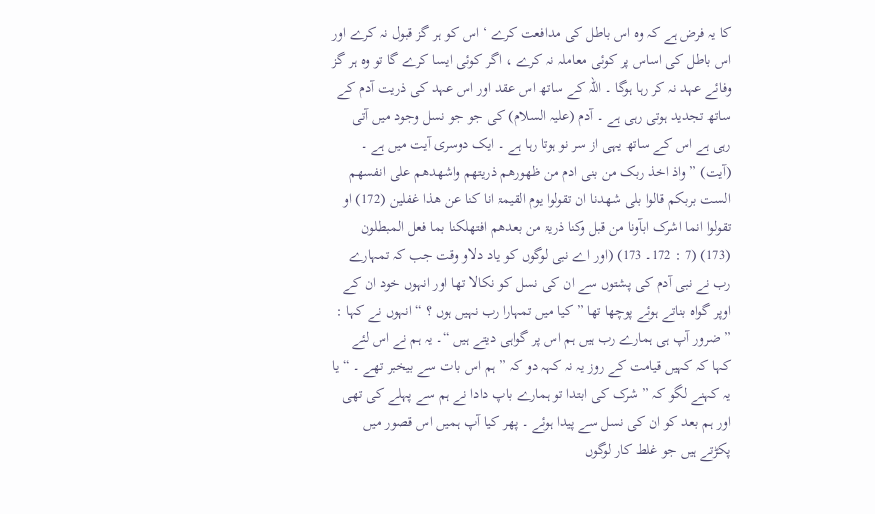کا یہ فرض ہے کہ وہ اس باطل کی مدافعت کرے ‘ اس کو ہر گز قبول نہ کرے اور اس باطل کی اساس پر کوئی معاملہ نہ کرے ، اگر کوئی ایسا کرے گا تو وہ ہر گز وفائے عہد نہ کر رہا ہوگا ۔ اللہ کے ساتھ اس عقد اور اس عہد کی ذریت آدم کے ساتھ تجدید ہوتی رہی ہے ۔ آدم (علیہ السلام) کی جو جو نسل وجود میں آتی رہی ہے اس کے ساتھ یہی از سر نو ہوتا رہا ہے ۔ ایک دوسری آیت میں ہے ۔ (آیت) ” واذ اخذ ربک من بنی ادم من ظھورھم ذریتھم واشھدھم علی انفسھم الست بربکم قالوا بلی شھدنا ان تقولوا یوم القیمۃ انا کنا عن ھذا غفلین (172) او تقولوا انما اشرک ابآونا من قبل وکنا ذریۃ من بعدھم افتھلکنا بما فعل المبطلون (173) (7 : 172۔ 173) (اور اے نبی لوگوں کو یاد دلاو وقت جب کہ تمہارے رب نے نبی آدم کی پشتوں سے ان کی نسل کو نکالا تھا اور انہوں خود ان کے اوپر گواہ بناتے ہوئے پوچھا تھا ” کیا میں تمہارا رب نہیں ہوں ؟ “ انہوں نے کہا : ” ضرور آپ ہی ہمارے رب ہیں ہم اس پر گواہی دیتے ہیں “۔ یہ ہم نے اس لئے کہا کہ کہیں قیامت کے روز یہ نہ کہہ دو کہ ” ہم اس بات سے بیخبر تھے ۔ “ یا یہ کہنے لگو کہ ” شرک کی ابتدا تو ہمارے باپ دادا نے ہم سے پہلے کی تھی اور ہم بعد کو ان کی نسل سے پیدا ہوئے ۔ پھر کیا آپ ہمیں اس قصور میں پکڑتے ہیں جو غلط کار لوگوں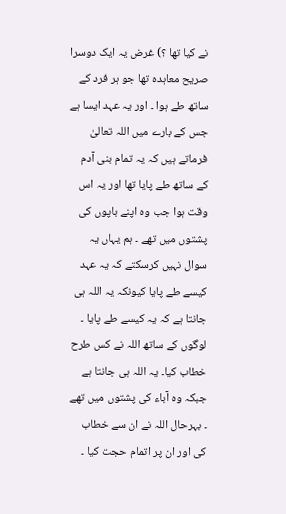نے کیا تھا ؟) غرض یہ ایک دوسرا صریح معاہدہ تھا جو ہر فرد کے ساتھ طے ہوا ۔ اور یہ عہد ایسا ہے جس کے بارے میں اللہ تعالیٰ فرماتے ہیں کہ یہ تمام بنی آدم کے ساتھ طے پایا تھا اور یہ اس وقت ہوا جب وہ اپنے باپوں کی پشتوں میں تھے ۔ ہم یہاں یہ سوال نہیں کرسکتے کہ یہ عہد کیسے طے پایا کیونکہ یہ اللہ ہی جانتا ہے کہ یہ کیسے طے پایا ۔ لوگوں کے ساتھ اللہ نے کس طرح خطاب کیا۔ یہ اللہ ہی جانتا ہے جبکہ وہ آباء کی پشتوں میں تھے ۔ بہرحال اللہ نے ان سے خطاب کی اور ان پر اتمام حجت کیا ۔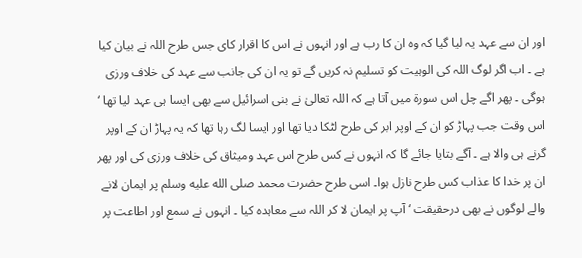اور ان سے عہد یہ لیا گیا کہ وہ ان کا رب ہے اور انہوں نے اس کا اقرار کای جس طرح اللہ نے بیان کیا ہے ۔ اب اگر لوگ اللہ کی الوہیت کو تسلیم نہ کریں گے تو یہ ان کی جانب سے عہد کی خلاف ورزی ہوگی ۔ پھر اگے چل اس سورة میں آتا ہے کہ اللہ تعالیٰ نے بنی اسرائیل سے بھی ایسا ہی عہد لیا تھا ‘ اس وقت جب پہاڑ کو ان کے اوپر ابر کی طرح لٹکا دیا تھا اور ایسا لگ رہا تھا کہ یہ پہاڑ ان کے اوپر گرنے ہی والا ہے ۔ آگے بتایا جائے گا کہ انہوں نے کس طرح اس عہد ومیثاق کی خلاف ورزی کی اور پھر ان پر خدا کا عذاب کس طرح نازل ہوا۔ اسی طرح حضرت محمد صلى الله عليه وسلم پر ایمان لانے والے لوگوں نے بھی درحقیقت ‘ آپ پر ایمان لا کر اللہ سے معاہدہ کیا ۔ انہوں نے سمع اور اطاعت پر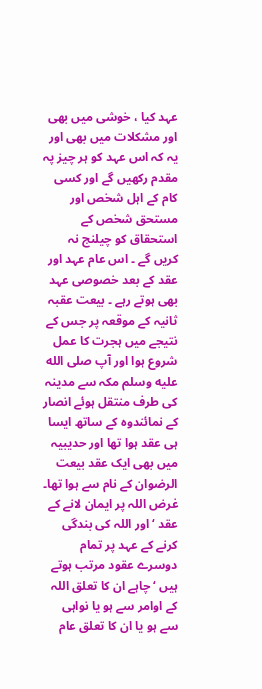عہد کیا ، خوشی میں بھی اور مشکلات میں بھی اور یہ کہ اس عہد کو ہر چیز پہ مقدم رکھیں گے اور کسی کام کے اہل شخص اور مستحق شخص کے استحقاق کو چیلنج نہ کریں گے ۔ اس عام عہد اور عقد کے بعد خصوصی عہد بھی ہوتے رہے ۔ بیعت عقبہ ثانیہ کے موقعہ پر جس کے نتیجے میں ہجرت کا عمل شروع ہوا اور آپ صلى الله عليه وسلم مکہ سے مدینہ کی طرف منتقل ہوئے انصار کے نمائندوہ کے ساتھ ایسا ہی عقد ہوا تھا اور حدیبیہ میں بھی ایک عقد بیعت الرضوان کے نام سے ہوا تھا۔ غرض اللہ پر ایمان لانے کے عقد ‘ اور اللہ کی بندگی کرنے کے عہد پر تمام دوسرے عقود مرتب ہوتے ہیں ‘ چاہے ان کا تعلق اللہ کے اوامر سے ہو یا نواہی سے ہو یا ان کا تعلق عام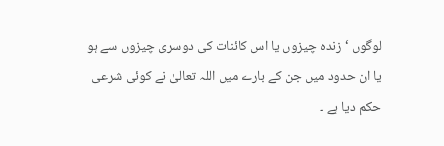لوگوں ‘ زندہ چیزوں یا اس کائنات کی دوسری چیزوں سے ہو یا ان حدود میں جن کے بارے میں اللہ تعالیٰ نے کوئی شرعی حکم دیا ہے ۔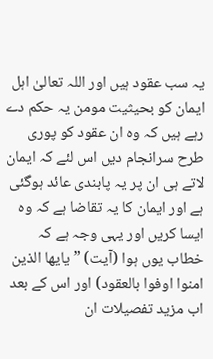یہ سب عقود ہیں اور اللہ تعالیٰ اہل ایمان کو بحیثیت مومن یہ حکم دے رہے ہیں کہ وہ ان عقود کو پوری طرح سرانجام دیں اس لئے کہ ایمان لاتے ہی ان پر یہ پابندی عائد ہوگئی ہے اور ایمان کا یہ تقاضا ہے کہ وہ ایسا کریں اور یہی وجہ ہے کہ خطاب یوں ہوا (آیت) ” یایھا الذین امنوا اوفوا بالعقود) اور اس کے بعد اب مزید تفصیلات ان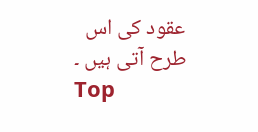عقود کی اس طرح آتی ہیں ۔
Top